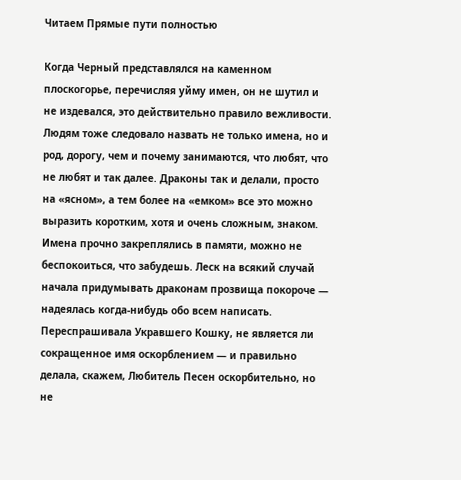Читаем Прямые пути полностью

Когда Черный представлялся на каменном плоскогорье, перечисляя уйму имен, он не шутил и не издевался, это действительно правило вежливости. Людям тоже следовало назвать не только имена, но и род, дорогу, чем и почему занимаются, что любят, что не любят и так далее. Драконы так и делали, просто на «ясном», а тем более на «емком» все это можно выразить коротким, хотя и очень сложным, знаком. Имена прочно закреплялись в памяти, можно не беспокоиться, что забудешь. Леск на всякий случай начала придумывать драконам прозвища покороче — надеялась когда-нибудь обо всем написать. Переспрашивала Укравшего Кошку, не является ли сокращенное имя оскорблением — и правильно делала, скажем, Любитель Песен оскорбительно, но не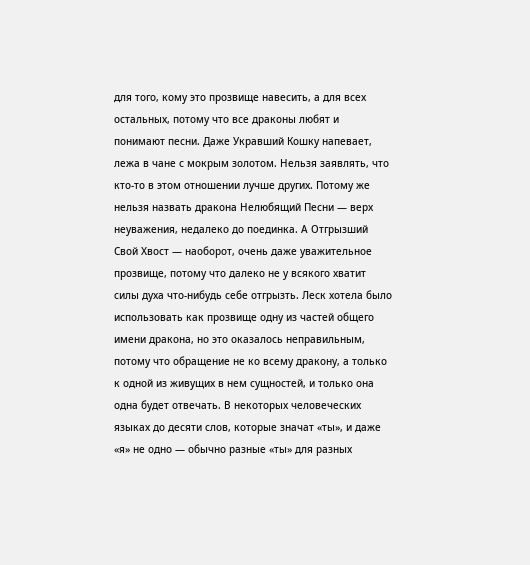для того, кому это прозвище навесить, а для всех остальных, потому что все драконы любят и понимают песни. Даже Укравший Кошку напевает, лежа в чане с мокрым золотом. Нельзя заявлять, что кто-то в этом отношении лучше других. Потому же нельзя назвать дракона Нелюбящий Песни — верх неуважения, недалеко до поединка. А Отгрызший Свой Хвост — наоборот, очень даже уважительное прозвище, потому что далеко не у всякого хватит силы духа что-нибудь себе отгрызть. Леск хотела было использовать как прозвище одну из частей общего имени дракона, но это оказалось неправильным, потому что обращение не ко всему дракону, а только к одной из живущих в нем сущностей, и только она одна будет отвечать. В некоторых человеческих языках до десяти слов, которые значат «ты», и даже «я» не одно — обычно разные «ты» для разных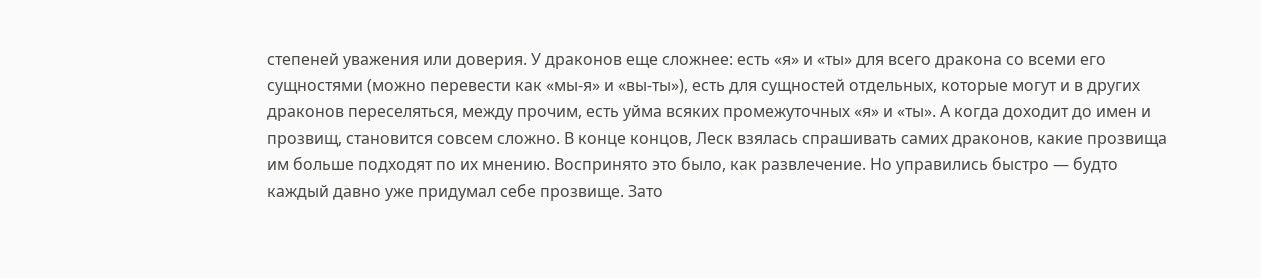степеней уважения или доверия. У драконов еще сложнее: есть «я» и «ты» для всего дракона со всеми его сущностями (можно перевести как «мы-я» и «вы-ты»), есть для сущностей отдельных, которые могут и в других драконов переселяться, между прочим, есть уйма всяких промежуточных «я» и «ты». А когда доходит до имен и прозвищ, становится совсем сложно. В конце концов, Леск взялась спрашивать самих драконов, какие прозвища им больше подходят по их мнению. Воспринято это было, как развлечение. Но управились быстро — будто каждый давно уже придумал себе прозвище. Зато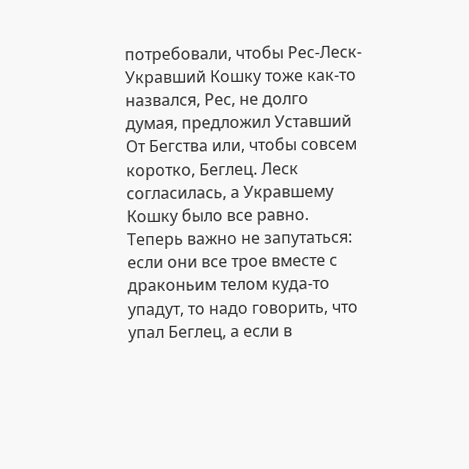потребовали, чтобы Рес-Леск-Укравший Кошку тоже как-то назвался, Рес, не долго думая, предложил Уставший От Бегства или, чтобы совсем коротко, Беглец. Леск согласилась, а Укравшему Кошку было все равно. Теперь важно не запутаться: если они все трое вместе с драконьим телом куда-то упадут, то надо говорить, что упал Беглец, а если в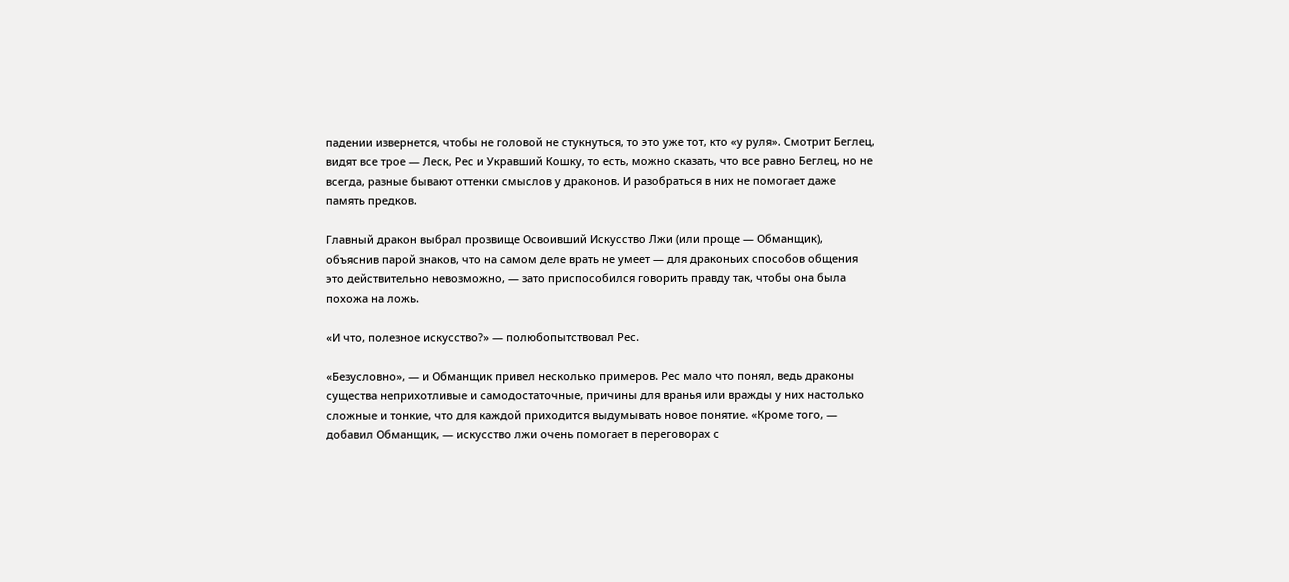падении извернется, чтобы не головой не стукнуться, то это уже тот, кто «у руля». Смотрит Беглец, видят все трое — Леск, Рес и Укравший Кошку, то есть, можно сказать, что все равно Беглец, но не всегда, разные бывают оттенки смыслов у драконов. И разобраться в них не помогает даже память предков.

Главный дракон выбрал прозвище Освоивший Искусство Лжи (или проще — Обманщик), объяснив парой знаков, что на самом деле врать не умеет — для драконьих способов общения это действительно невозможно, — зато приспособился говорить правду так, чтобы она была похожа на ложь.

«И что, полезное искусство?» — полюбопытствовал Рес.

«Безусловно», — и Обманщик привел несколько примеров. Рес мало что понял, ведь драконы существа неприхотливые и самодостаточные, причины для вранья или вражды у них настолько сложные и тонкие, что для каждой приходится выдумывать новое понятие. «Кроме того, — добавил Обманщик, — искусство лжи очень помогает в переговорах с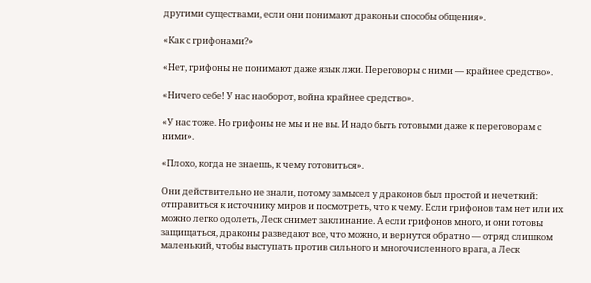другими существами, если они понимают драконьи способы общения».

«Как с грифонами?»

«Нет, грифоны не понимают даже язык лжи. Переговоры с ними — крайнее средство».

«Ничего себе! У нас наоборот, война крайнее средство».

«У нас тоже. Но грифоны не мы и не вы. И надо быть готовыми даже к переговорам с ними».

«Плохо, когда не знаешь, к чему готовиться».

Они действительно не знали, потому замысел у драконов был простой и нечеткий: отправиться к источнику миров и посмотреть, что к чему. Если грифонов там нет или их можно легко одолеть, Леск снимет заклинание. А если грифонов много, и они готовы защищаться, драконы разведают все, что можно, и вернутся обратно — отряд слишком маленький, чтобы выступать против сильного и многочисленного врага, а Леск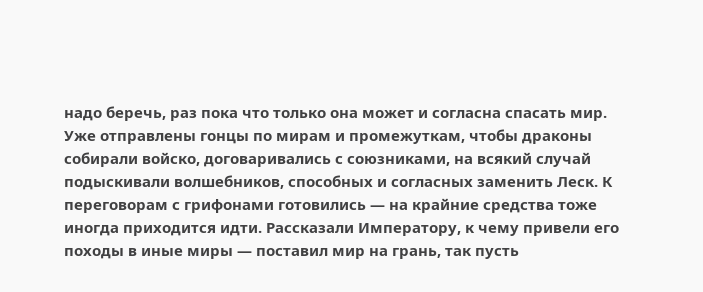надо беречь, раз пока что только она может и согласна спасать мир. Уже отправлены гонцы по мирам и промежуткам, чтобы драконы собирали войско, договаривались с союзниками, на всякий случай подыскивали волшебников, способных и согласных заменить Леск. К переговорам с грифонами готовились — на крайние средства тоже иногда приходится идти. Рассказали Императору, к чему привели его походы в иные миры — поставил мир на грань, так пусть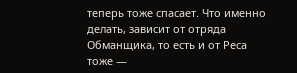теперь тоже спасает. Что именно делать, зависит от отряда Обманщика, то есть и от Реса тоже —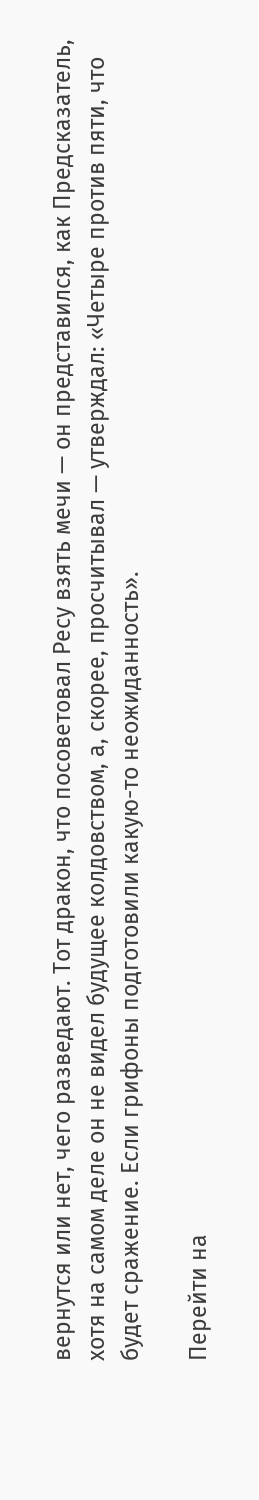вернутся или нет, чего разведают. Тот дракон, что посоветовал Ресу взять мечи — он представился, как Предсказатель, хотя на самом деле он не видел будущее колдовством, а, скорее, просчитывал — утверждал: «Четыре против пяти, что будет сражение. Если грифоны подготовили какую-то неожиданность».

Перейти на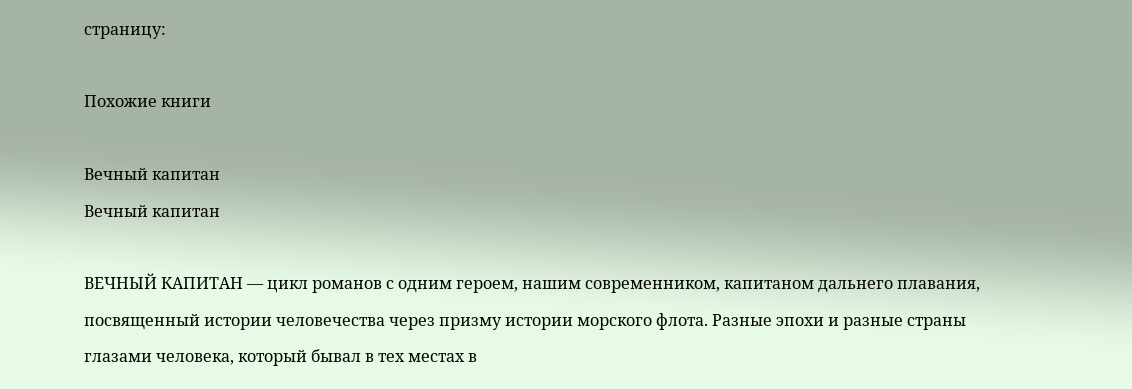страницу:

Похожие книги

Вечный капитан
Вечный капитан

ВЕЧНЫЙ КАПИТАН — цикл романов с одним героем, нашим современником, капитаном дальнего плавания, посвященный истории человечества через призму истории морского флота. Разные эпохи и разные страны глазами человека, который бывал в тех местах в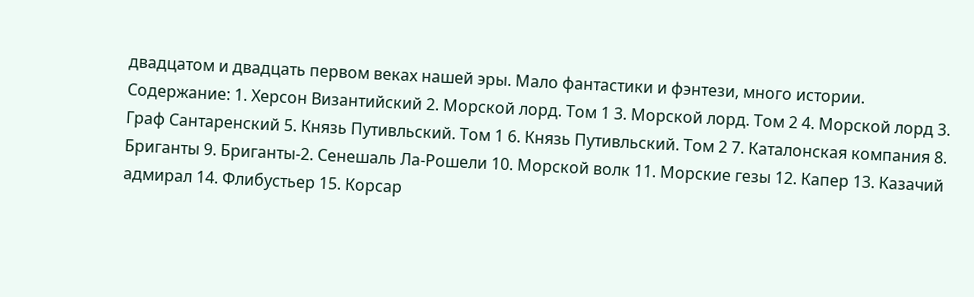двадцатом и двадцать первом веках нашей эры. Мало фантастики и фэнтези, много истории.                                                                                    Содержание: 1. Херсон Византийский 2. Морской лорд. Том 1 3. Морской лорд. Том 2 4. Морской лорд 3. Граф Сантаренский 5. Князь Путивльский. Том 1 6. Князь Путивльский. Том 2 7. Каталонская компания 8. Бриганты 9. Бриганты-2. Сенешаль Ла-Рошели 10. Морской волк 11. Морские гезы 12. Капер 13. Казачий адмирал 14. Флибустьер 15. Корсар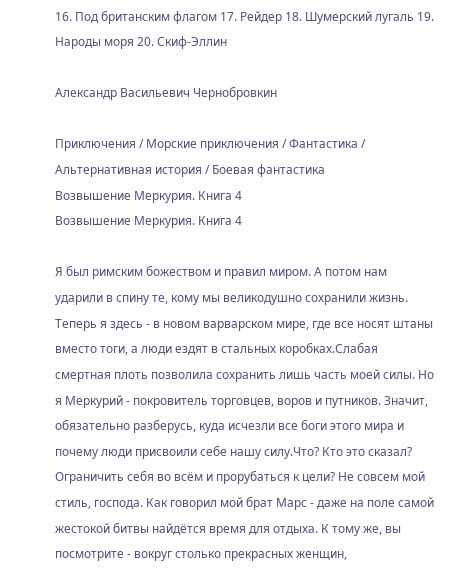16. Под британским флагом 17. Рейдер 18. Шумерский лугаль 19. Народы моря 20. Скиф-Эллин

Александр Васильевич Чернобровкин

Приключения / Морские приключения / Фантастика / Альтернативная история / Боевая фантастика
Возвышение Меркурия. Книга 4
Возвышение Меркурия. Книга 4

Я был римским божеством и правил миром. А потом нам ударили в спину те, кому мы великодушно сохранили жизнь. Теперь я здесь - в новом варварском мире, где все носят штаны вместо тоги, а люди ездят в стальных коробках.Слабая смертная плоть позволила сохранить лишь часть моей силы. Но я Меркурий - покровитель торговцев, воров и путников. Значит, обязательно разберусь, куда исчезли все боги этого мира и почему люди присвоили себе нашу силу.Что? Кто это сказал? Ограничить себя во всём и прорубаться к цели? Не совсем мой стиль, господа. Как говорил мой брат Марс - даже на поле самой жестокой битвы найдётся время для отдыха. К тому же, вы посмотрите - вокруг столько прекрасных женщин,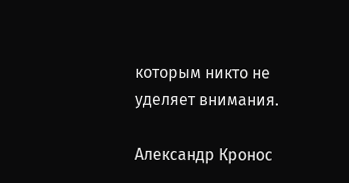которым никто не уделяет внимания.

Александр Кронос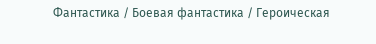Фантастика / Боевая фантастика / Героическая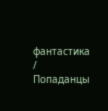фантастика / Попаданцы